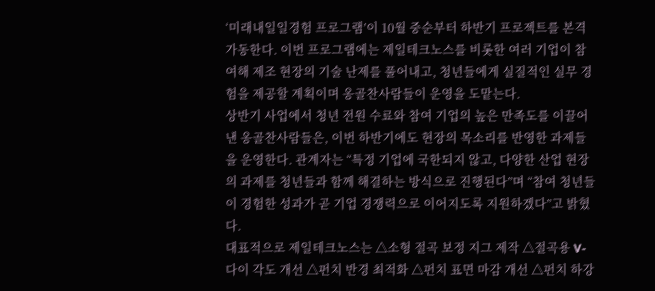‘미래내일일경험 프로그램’이 10월 중순부터 하반기 프로젝트를 본격 가동한다. 이번 프로그램에는 제일테크노스를 비롯한 여러 기업이 참여해 제조 현장의 기술 난제를 풀어내고, 청년들에게 실질적인 실무 경험을 제공할 계획이며 옹골찬사람들이 운영을 도맡는다.
상반기 사업에서 청년 전원 수료와 참여 기업의 높은 만족도를 이끌어낸 옹골찬사람들은, 이번 하반기에도 현장의 목소리를 반영한 과제들을 운영한다. 관계자는 “특정 기업에 국한되지 않고, 다양한 산업 현장의 과제를 청년들과 함께 해결하는 방식으로 진행된다”며 “참여 청년들이 경험한 성과가 곧 기업 경쟁력으로 이어지도록 지원하겠다”고 밝혔다.
대표적으로 제일테크노스는 △소형 절곡 보정 지그 제작 △절곡용 V-다이 각도 개선 △펀치 반경 최적화 △펀치 표면 마감 개선 △펀치 하강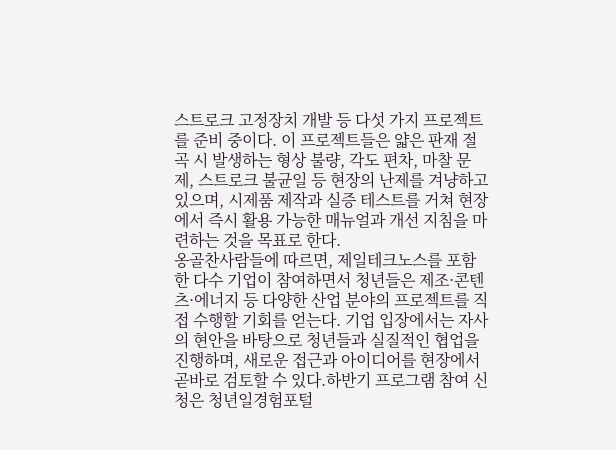스트로크 고정장치 개발 등 다섯 가지 프로젝트를 준비 중이다. 이 프로젝트들은 얇은 판재 절곡 시 발생하는 형상 불량, 각도 편차, 마찰 문제, 스트로크 불균일 등 현장의 난제를 겨냥하고 있으며, 시제품 제작과 실증 테스트를 거쳐 현장에서 즉시 활용 가능한 매뉴얼과 개선 지침을 마련하는 것을 목표로 한다.
옹골찬사람들에 따르면, 제일테크노스를 포함한 다수 기업이 참여하면서 청년들은 제조·콘텐츠·에너지 등 다양한 산업 분야의 프로젝트를 직접 수행할 기회를 얻는다. 기업 입장에서는 자사의 현안을 바탕으로 청년들과 실질적인 협업을 진행하며, 새로운 접근과 아이디어를 현장에서 곧바로 검토할 수 있다.하반기 프로그램 참여 신청은 청년일경험포털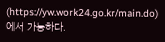(https://yw.work24.go.kr/main.do)에서 가능하다.